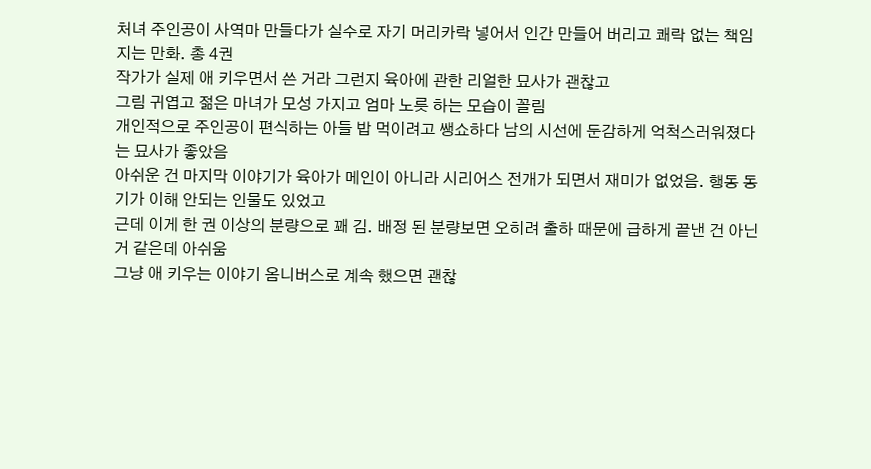처녀 주인공이 사역마 만들다가 실수로 자기 머리카락 넣어서 인간 만들어 버리고 쾌락 없는 책임 지는 만화. 총 4권
작가가 실제 애 키우면서 쓴 거라 그런지 육아에 관한 리얼한 묘사가 괜찮고
그림 귀엽고 젊은 마녀가 모성 가지고 엄마 노릇 하는 모습이 꼴림
개인적으로 주인공이 편식하는 아들 밥 먹이려고 쌩쇼하다 남의 시선에 둔감하게 억척스러워졌다는 묘사가 좋았음
아쉬운 건 마지막 이야기가 육아가 메인이 아니라 시리어스 전개가 되면서 재미가 없었음. 행동 동기가 이해 안되는 인물도 있었고
근데 이게 한 권 이상의 분량으로 꽤 김. 배정 된 분량보면 오히려 출하 때문에 급하게 끝낸 건 아닌 거 같은데 아쉬움
그냥 애 키우는 이야기 옴니버스로 계속 했으면 괜찮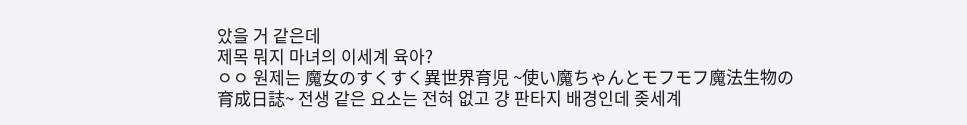았을 거 같은데
제목 뭐지 마녀의 이세계 육아?
ㅇㅇ 원제는 魔女のすくすく異世界育児 ~使い魔ちゃんとモフモフ魔法生物の育成日誌~ 전생 같은 요소는 전혀 없고 걍 판타지 배경인데 좆세계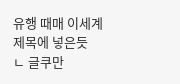유행 때매 이세계 제목에 넣은듯
ㄴ 글쿠만